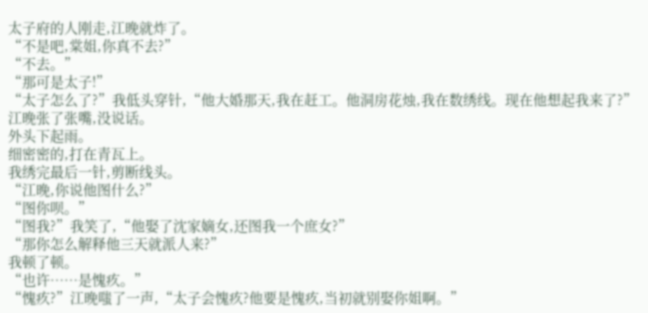太子府的人刚走,江晚就炸了。
“不是吧,棠姐,你真不去?”
“不去。”
“那可是太子!”
“太子怎么了?”我低头穿针,“他大婚那天,我在赶工。他洞房花烛,我在数绣线。现在他想起我来了?”
江晚张了张嘴,没说话。
外头下起雨。
细密密的,打在青瓦上。
我绣完最后一针,剪断线头。
“江晚,你说他图什么?”
“图你呗。”
“图我?”我笑了,“他娶了沈家嫡女,还图我一个庶女?”
“那你怎么解释他三天就派人来?”
我顿了顿。
“也许……是愧疚。”
“愧疚?”江晚嗤了一声,“太子会愧疚?他要是愧疚,当初就别娶你姐啊。”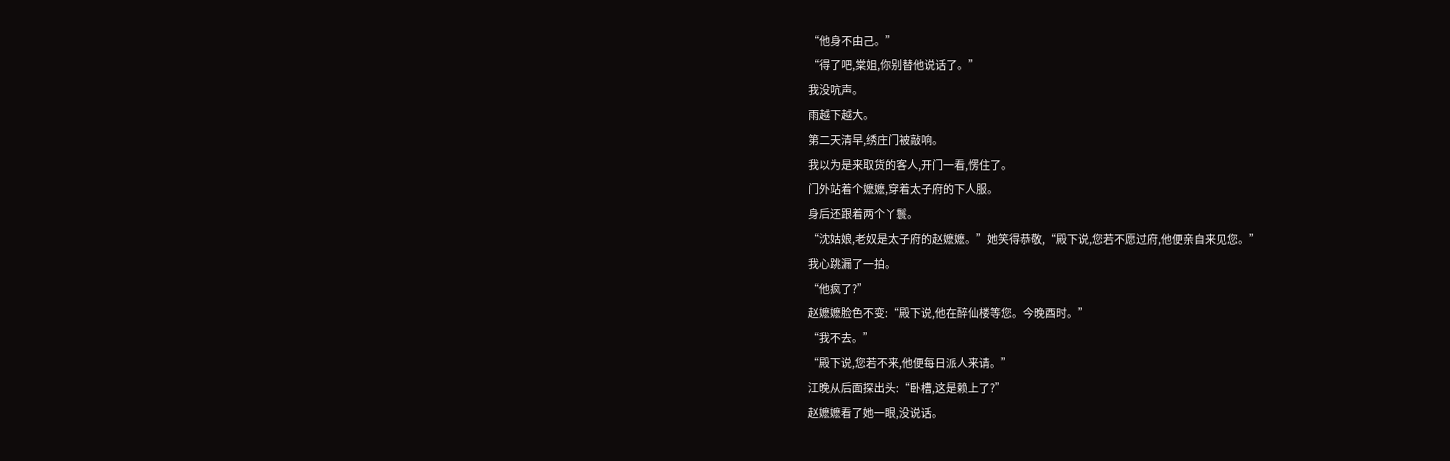“他身不由己。”
“得了吧,棠姐,你别替他说话了。”
我没吭声。
雨越下越大。
第二天清早,绣庄门被敲响。
我以为是来取货的客人,开门一看,愣住了。
门外站着个嬷嬷,穿着太子府的下人服。
身后还跟着两个丫鬟。
“沈姑娘,老奴是太子府的赵嬷嬷。”她笑得恭敬,“殿下说,您若不愿过府,他便亲自来见您。”
我心跳漏了一拍。
“他疯了?”
赵嬷嬷脸色不变:“殿下说,他在醉仙楼等您。今晚酉时。”
“我不去。”
“殿下说,您若不来,他便每日派人来请。”
江晚从后面探出头:“卧槽,这是赖上了?”
赵嬷嬷看了她一眼,没说话。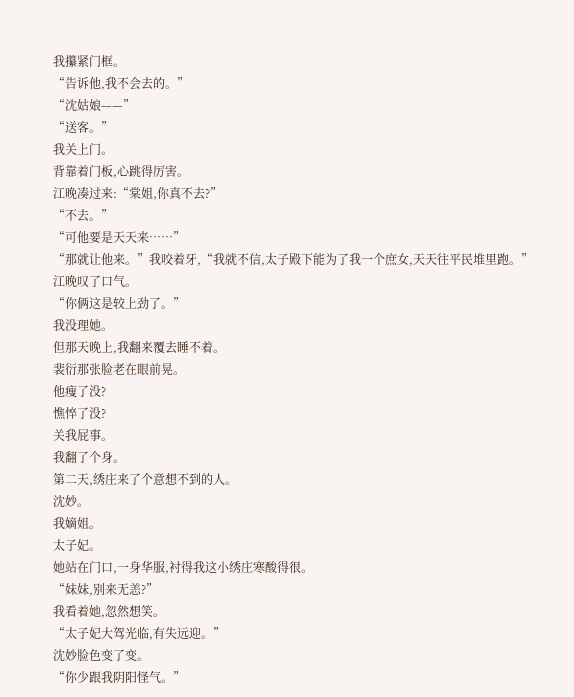我攥紧门框。
“告诉他,我不会去的。”
“沈姑娘——”
“送客。”
我关上门。
背靠着门板,心跳得厉害。
江晚凑过来:“棠姐,你真不去?”
“不去。”
“可他要是天天来……”
“那就让他来。”我咬着牙,“我就不信,太子殿下能为了我一个庶女,天天往平民堆里跑。”
江晚叹了口气。
“你俩这是较上劲了。”
我没理她。
但那天晚上,我翻来覆去睡不着。
裴衍那张脸老在眼前晃。
他瘦了没?
憔悴了没?
关我屁事。
我翻了个身。
第二天,绣庄来了个意想不到的人。
沈妙。
我嫡姐。
太子妃。
她站在门口,一身华服,衬得我这小绣庄寒酸得很。
“妹妹,别来无恙?”
我看着她,忽然想笑。
“太子妃大驾光临,有失远迎。”
沈妙脸色变了变。
“你少跟我阴阳怪气。”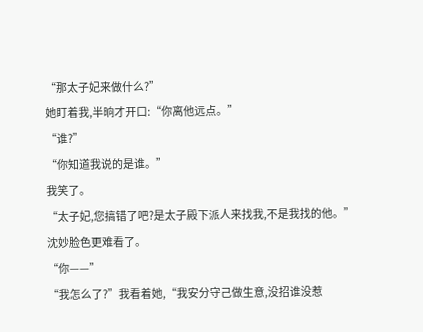“那太子妃来做什么?”
她盯着我,半晌才开口:“你离他远点。”
“谁?”
“你知道我说的是谁。”
我笑了。
“太子妃,您搞错了吧?是太子殿下派人来找我,不是我找的他。”
沈妙脸色更难看了。
“你——”
“我怎么了?”我看着她,“我安分守己做生意,没招谁没惹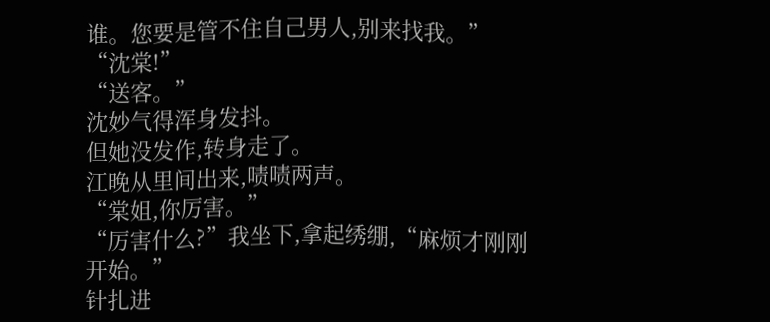谁。您要是管不住自己男人,别来找我。”
“沈棠!”
“送客。”
沈妙气得浑身发抖。
但她没发作,转身走了。
江晚从里间出来,啧啧两声。
“棠姐,你厉害。”
“厉害什么?”我坐下,拿起绣绷,“麻烦才刚刚开始。”
针扎进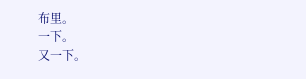布里。
一下。
又一下。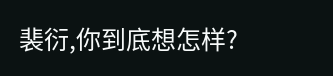裴衍,你到底想怎样?